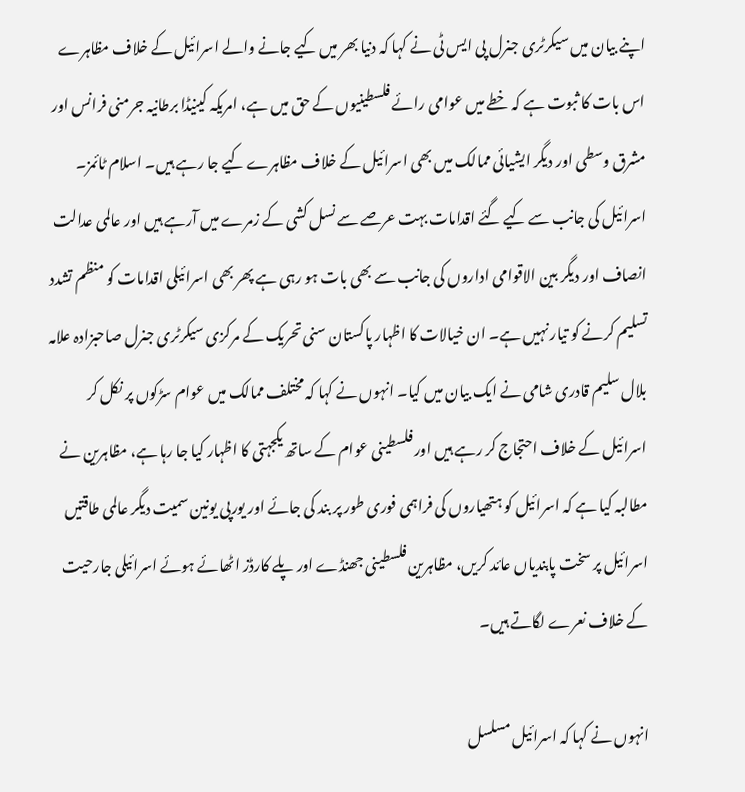اپنے بیان میں سیکرٹری جنرل پی ایس ٹی نے کہا کہ دنیا بھر میں کیے جانے والے اسرائیل کے خلاف مظاہرے اس بات کا ثبوت ہے کہ خطے میں عوامی رائے فلسطینیوں کے حق میں ہے، امریکہ کینیڈا برطانیہ جرمنی فرانس اور مشرق وسطی اور دیگر ایشیائی ممالک میں بھی اسرائیل کے خلاف مظاہرے کیے جا رہے ہیں۔ اسلام ٹائمز۔ اسرائیل کی جانب سے کیے گئے اقدامات بہت عرصے سے نسل کشی کے زمرے میں آرہے ہیں اور عالمی عدالت انصاف اور دیگر بین الاقوامی اداروں کی جانب سے بھی بات ہو رہی ہے پھر بھی اسرائیلی اقدامات کو منظم تشدد تسلیم کرنے کو تیار نہیں ہے۔ ان خیالات کا اظہار پاکستان سنی تحریک کے مرکزی سیکرٹری جنرل صاحبزادہ علامہ بلال سلیم قادری شامی نے ایک بیان میں کیا۔ انہوں نے کہا کہ مختلف ممالک میں عوام سڑکوں پر نکل کر اسرائیل کے خلاف احتجاج کر رہے ہیں اور فلسطینی عوام کے ساتھ یکجہتی کا اظہار کیا جا رہا ہے، مظاہرین نے مطالبہ کیا ہے کہ اسرائیل کو ہتھیاروں کی فراہمی فوری طور پر بند کی جائے اور یورپی یونین سمیت دیگر عالمی طاقتیں اسرائیل پر سخت پابندیاں عائد کریں، مظاہرین فلسطینی جھنڈے اور پلے کارڈز اٹھائے ہوئے اسرائیلی جارحیت کے خلاف نعرے لگاتے ہیں۔

انہوں نے کہا کہ اسرائیل مسلسل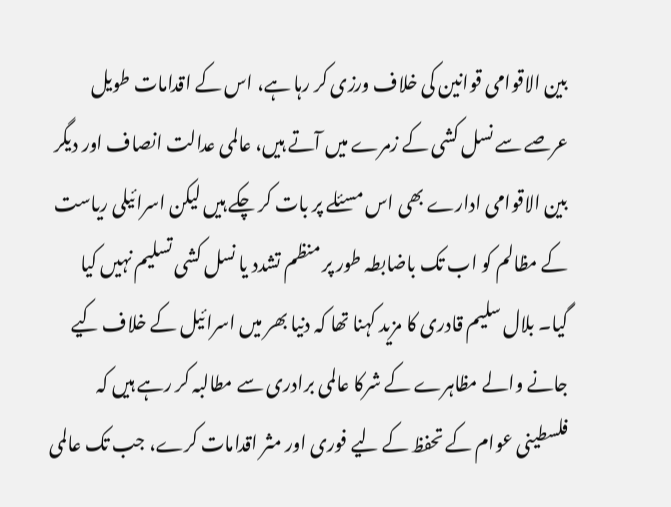بین الاقوامی قوانین کی خلاف ورزی کر رہا ہے، اس کے اقدامات طویل عرصے سے نسل کشی کے زمرے میں آتے ہیں، عالمی عدالت انصاف اور دیگر بین الاقوامی ادارے بھی اس مسئلے پر بات کر چکے ہیں لیکن اسرائیلی ریاست کے مظالم کو اب تک باضابطہ طور پر منظم تشدد یا نسل کشی تسلیم نہیں کیا گیا۔ بلال سلیم قادری کا مزید کہنا تھا کہ دنیا بھر میں اسرائیل کے خلاف کیے جانے والے مظاہرے کے شرکا عالمی برادری سے مطالبہ کر رہے ہیں کہ فلسطینی عوام کے تحفظ کے لیے فوری اور مثر اقدامات کرے، جب تک عالمی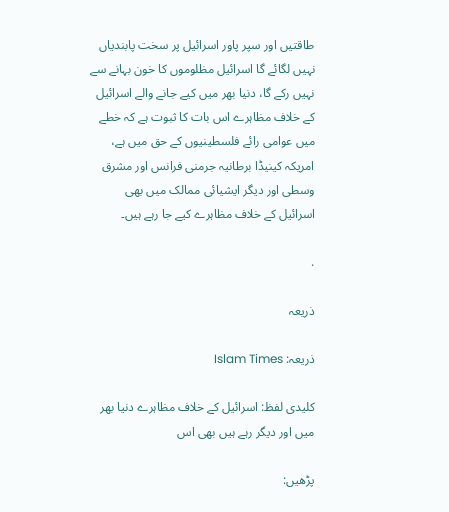طاقتیں اور سپر پاور اسرائیل پر سخت پابندیاں نہیں لگائے گا اسرائیل مظلوموں کا خون بہانے سے نہیں رکے گا، دنیا بھر میں کیے جانے والے اسرائیل کے خلاف مظاہرے اس بات کا ثبوت ہے کہ خطے میں عوامی رائے فلسطینیوں کے حق میں ہے، امریکہ کینیڈا برطانیہ جرمنی فرانس اور مشرق وسطی اور دیگر ایشیائی ممالک میں بھی اسرائیل کے خلاف مظاہرے کیے جا رہے ہیں۔

.

ذریعہ

ذریعہ: Islam Times

کلیدی لفظ: اسرائیل کے خلاف مظاہرے دنیا بھر میں اور دیگر رہے ہیں بھی اس

پڑھیں: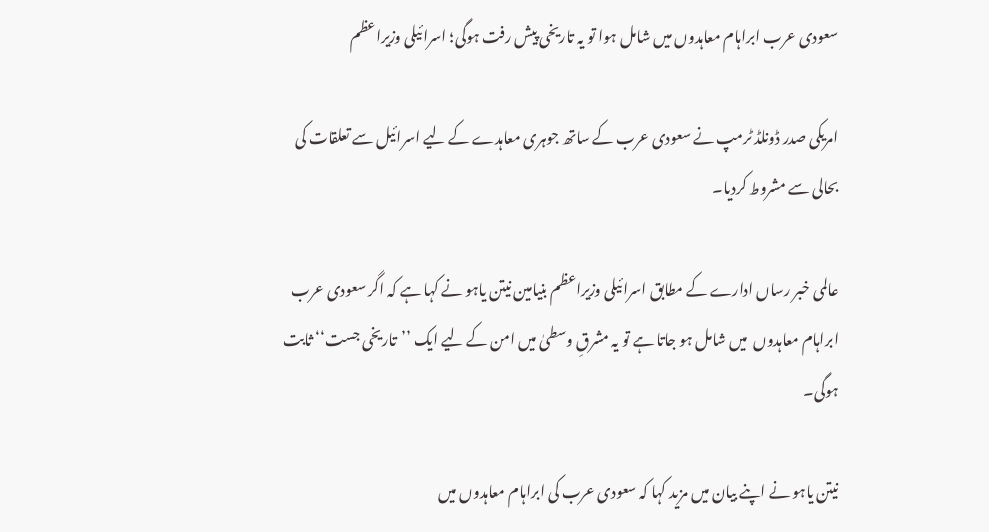سعودی عرب ابراہام معاہدوں میں شامل ہوا تو یہ تاریخی پیش رفت ہوگی؛ اسرائیلی وزیراعظم

امریکی صدر ڈونلڈ ٹرمپ نے سعودی عرب کے ساتھ جوہری معاہدے کے لیے اسرائیل سے تعلقات کی بحالی سے مشروط کردیا۔

عالمی خبر رساں ادارے کے مطابق اسرائیلی وزیراعظم بنیامین نیتن یاہو نے کہا ہے کہ اگر سعودی عرب ابراہام معاہدوں  میں شامل ہو جاتا ہے تو یہ مشرقِ وسطیٰ میں امن کے لیے ایک ’’تاریخی جست‘‘ ثابت ہوگی۔

نیتن یاہو نے اپنے بیان میں مزید کہا کہ سعودی عرب کی ابراہام معاہدوں میں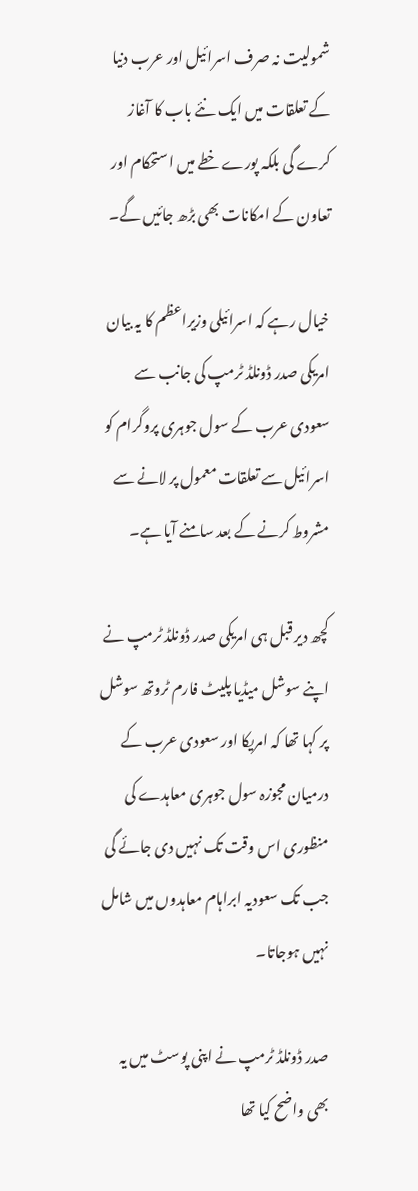شمولیت نہ صرف اسرائیل اور عرب دنیا کے تعلقات میں ایک نئے باب کا آغاز کرے گی بلکہ پورے خطے میں استحکام اور تعاون کے امکانات بھی بڑھ جائیں گے۔

خیال رہے کہ اسرائیلی وزیراعظم کا یہ بیان امریکی صدر ڈونلڈ ٹرمپ کی جانب سے سعودی عرب کے سول جوہری پروگرام کو اسرائیل سے تعلقات معمول پر لانے سے مشروط کرنے کے بعد سامنے آیا ہے۔

کچھ دیر قبل ہی امریکی صدر ڈونلڈ ٹرمپ نے اپنے سوشل میڈیا پلیٹ فارم ٹروتھ سوشل پر کہا تھا کہ امریکا اور سعودی عرب کے درمیان مجوزہ سول جوہری معاہدے کی منظوری اس وقت تک نہیں دی جائے گی جب تک سعودیہ ابراہام معاہدوں میں شامل نہیں ہوجاتا۔

صدر ڈونلڈ ٹرمپ نے اپنی پوسٹ میں یہ بھی واضح کیا تھا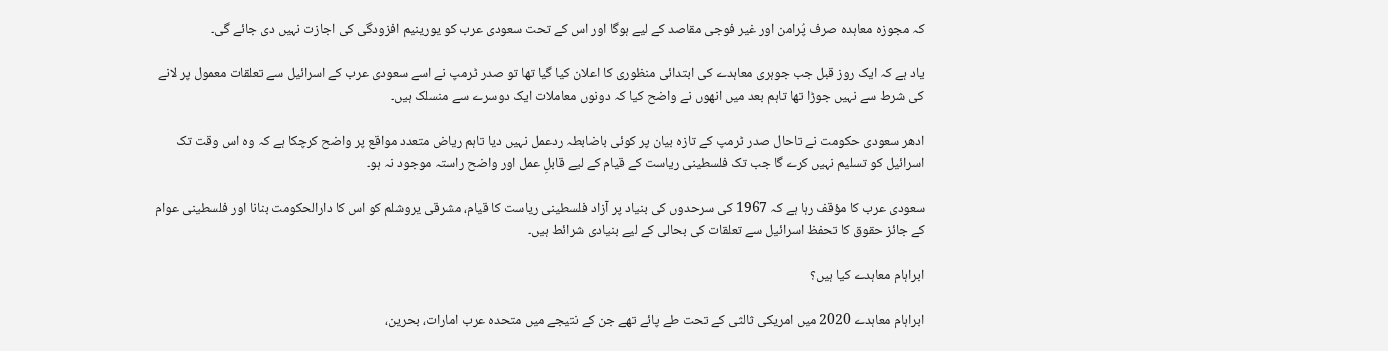کہ مجوزہ معاہدہ صرف پُرامن اور غیر فوجی مقاصد کے لیے ہوگا اور اس کے تحت سعودی عرب کو یورینیم افزودگی کی اجازت نہیں دی جائے گی۔

یاد ہے کہ ایک روز قبل جب جوہری معاہدے کی ابتدائی منظوری کا اعلان کیا گیا تھا تو صدر ٹرمپ نے اسے سعودی عرب کے اسرائیل سے تعلقات معمول پر لانے کی شرط سے نہیں جوڑا تھا تاہم بعد میں انھوں نے واضح کیا کہ دونوں معاملات ایک دوسرے سے منسلک ہیں۔

ادھر سعودی حکومت نے تاحال صدر ٹرمپ کے تازہ بیان پر کوئی باضابطہ ردعمل نہیں دیا تاہم ریاض متعدد مواقع پر واضح کرچکا ہے کہ وہ اس وقت تک اسرائیل کو تسلیم نہیں کرے گا جب تک فلسطینی ریاست کے قیام کے لیے قابلِ عمل اور واضح راستہ موجود نہ ہو۔

سعودی عرب کا مؤقف رہا ہے کہ 1967 کی سرحدوں کی بنیاد پر آزاد فلسطینی ریاست کا قیام، مشرقی یروشلم کو اس کا دارالحکومت بنانا اور فلسطینی عوام کے جائز حقوق کا تحفظ اسرائیل سے تعلقات کی بحالی کے لیے بنیادی شرائط ہیں۔

ابراہام معاہدے کیا ہیں؟

ابراہام معاہدے 2020 میں امریکی ثالثی کے تحت طے پائے تھے جن کے نتیجے میں متحدہ عرب امارات، بحرین،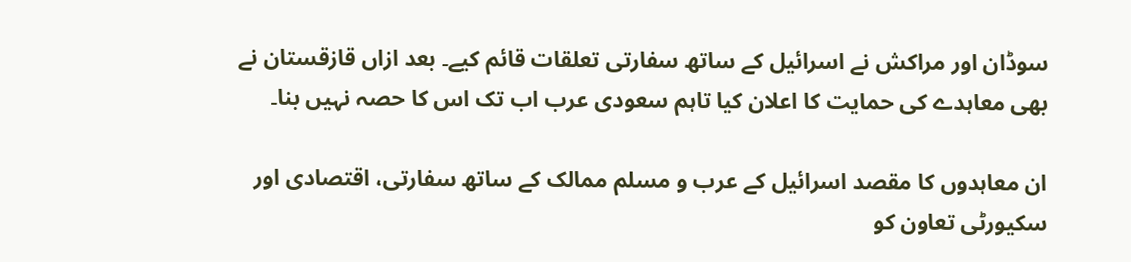سوڈان اور مراکش نے اسرائیل کے ساتھ سفارتی تعلقات قائم کیے۔ بعد ازاں قازقستان نے بھی معاہدے کی حمایت کا اعلان کیا تاہم سعودی عرب اب تک اس کا حصہ نہیں بنا۔

ان معاہدوں کا مقصد اسرائیل کے عرب و مسلم ممالک کے ساتھ سفارتی، اقتصادی اور سکیورٹی تعاون کو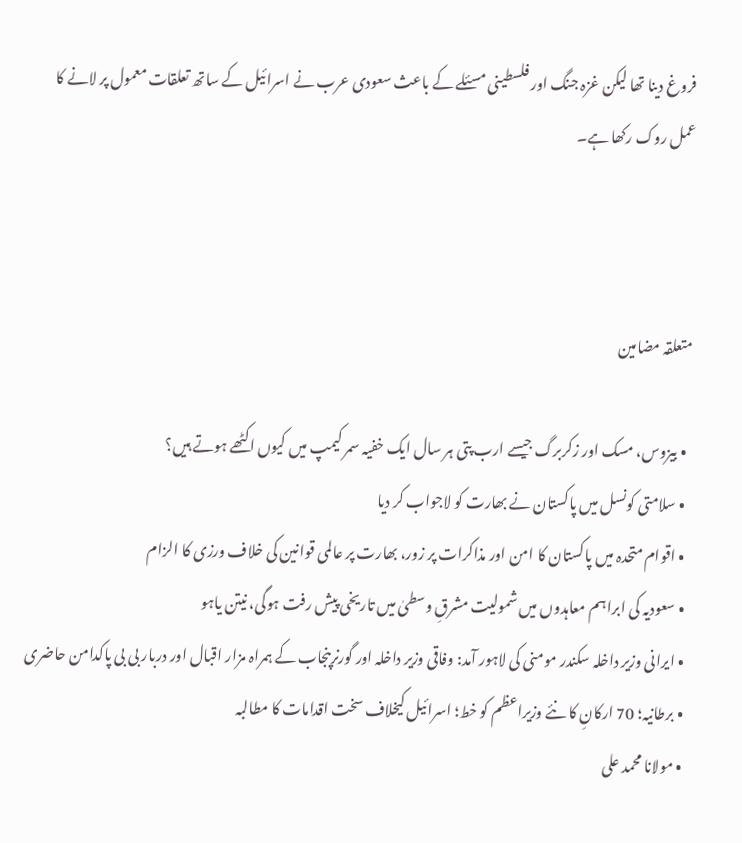فروغ دینا تھا لیکن غزہ جنگ اور فلسطینی مسئلے کے باعث سعودی عرب نے اسرائیل کے ساتھ تعلقات معمول پر لانے کا عمل روک رکھا ہے۔



متعلقہ مضامین

  • بيزوس، مسک اور زکربرگ جیسے ارب پتی ہر سال ایک خفیہ سمر کیمپ میں کیوں اکٹھے ہوتے ہیں؟
  • سلامتی کونسل میں پاکستان نے بھارت کو لاجواب کر دیا
  • اقوام متحدہ میں پاکستان کا امن اور مذاکرات پر زور، بھارت پر عالمی قوانین کی خلاف ورزی کا الزام
  • سعودیہ کی ابراہم معاہدوں میں شمولیت مشرقِ وسطیٰ میں تاریخی پیش رفت ہوگی، نیتن یاہو
  • ایرانی وزیر داخلہ سکندر مومنی کی لاہور آمد: وفاقی وزیر داخلہ اور گورنرپنجاب کے ہمراہ مزار اقبال اور دربار بی بی پاکدامن حاضری
  • برطانیہ؛ 70 ارکانِ کا نئے وزیراعظم کو خط؛ اسرائیل کیخلاف سخت اقدامات کا مطالبہ
  • مولانا محمد علی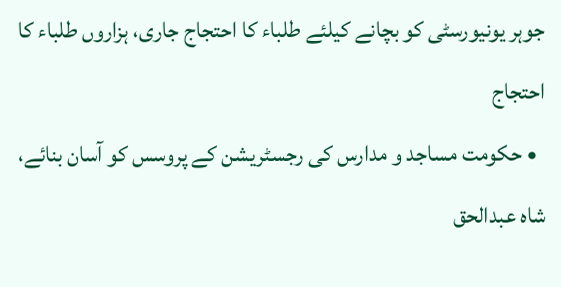جوہر یونیورسٹی کو بچانے کیلئے طلباء کا احتجاج جاری، ہزاروں طلباء کا احتجاج
  • حکومت مساجد و مدارس کی رجسٹریشن کے پروسس کو آسان بنائے، شاہ عبدالحق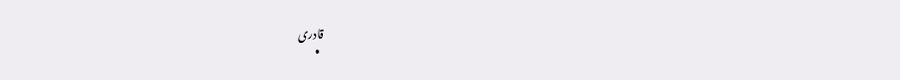قادری
  •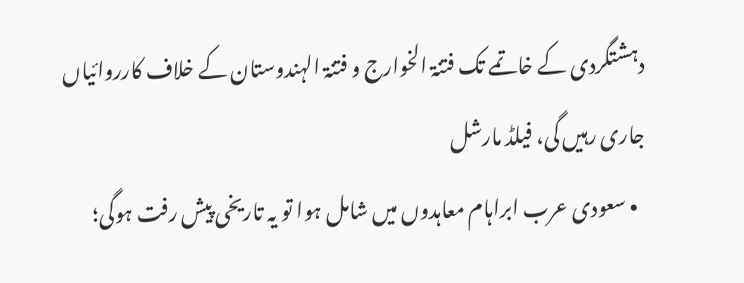دہشتگردی کے خاتمے تک فتنۃ الخوارج و فتنۃ الہندوستان کے خلاف کارروائیاں جاری رہیں گی، فیلڈ مارشل
  • سعودی عرب ابراہام معاہدوں میں شامل ہوا تو یہ تاریخی پیش رفت ہوگی؛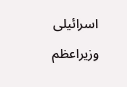اسرائیلی وزیراعظم